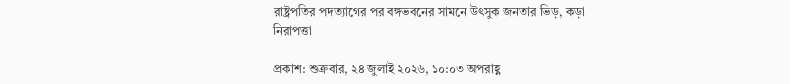রাষ্ট্রপতির পদত্যাগের পর বঙ্গভবনের সামনে উৎসুক জনতার ভিড়, কড়া নিরাপত্তা

প্রকাশ: শুক্রবার, ২৪ জুলাই ২০২৬, ১০:০৩ অপরাহ্ণ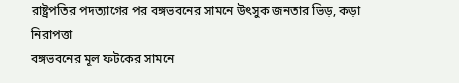রাষ্ট্রপতির পদত্যাগের পর বঙ্গভবনের সামনে উৎসুক জনতার ভিড়, কড়া নিরাপত্তা
বঙ্গভবনের মূল ফটকের সামনে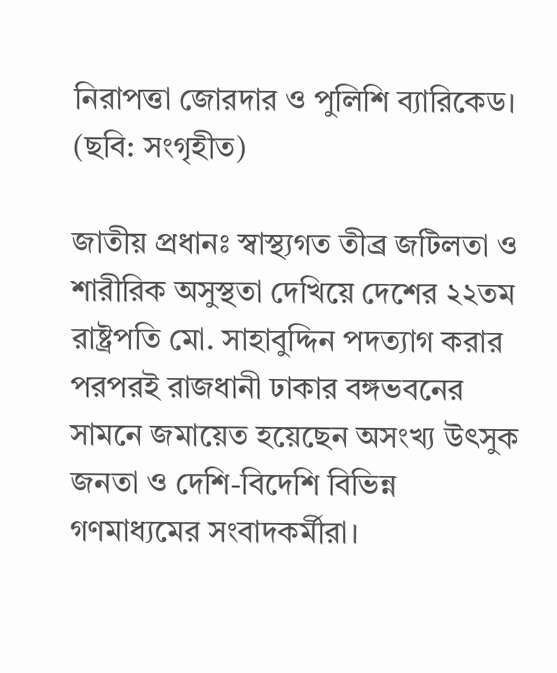নিরাপত্তা জোরদার ও পুলিশি ব্যারিকেড। (ছবি: সংগৃহীত)

জাতীয় প্রধানঃ স্বাস্থ্যগত তীব্র জটিলতা ও শারীরিক অসুস্থতা দেখিয়ে দেশের ২২তম রাষ্ট্রপতি মো. সাহাবুদ্দিন পদত্যাগ করার পরপরই রাজধানী ঢাকার বঙ্গভবনের সামনে জমায়েত হয়েছেন অসংখ্য উৎসুক জনতা ও দেশি-বিদেশি বিভিন্ন গণমাধ্যমের সংবাদকর্মীরা।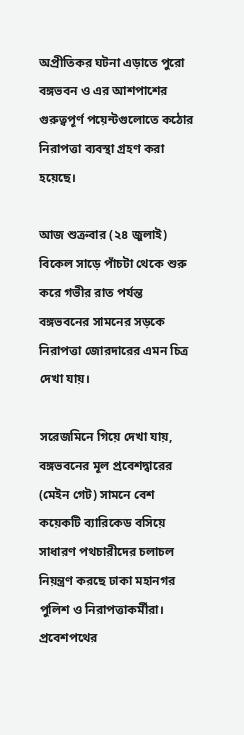অপ্রীতিকর ঘটনা এড়াতে পুরো বঙ্গভবন ও এর আশপাশের গুরুত্বপূর্ণ পয়েন্টগুলোতে কঠোর নিরাপত্তা ব্যবস্থা গ্রহণ করা হয়েছে।

আজ শুক্রবার (২৪ জুলাই) বিকেল সাড়ে পাঁচটা থেকে শুরু করে গভীর রাত পর্যন্ত বঙ্গভবনের সামনের সড়কে নিরাপত্তা জোরদারের এমন চিত্র দেখা যায়।

সরেজমিনে গিয়ে দেখা যায়, বঙ্গভবনের মূল প্রবেশদ্বারের (মেইন গেট) সামনে বেশ কয়েকটি ব্যারিকেড বসিয়ে সাধারণ পথচারীদের চলাচল নিয়ন্ত্রণ করছে ঢাকা মহানগর পুলিশ ও নিরাপত্তাকর্মীরা। প্রবেশপথের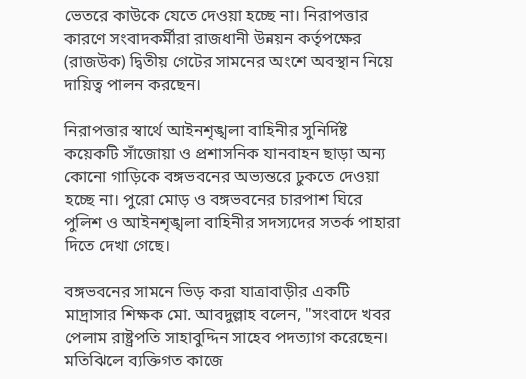ভেতরে কাউকে যেতে দেওয়া হচ্ছে না। নিরাপত্তার কারণে সংবাদকর্মীরা রাজধানী উন্নয়ন কর্তৃপক্ষের (রাজউক) দ্বিতীয় গেটের সামনের অংশে অবস্থান নিয়ে দায়িত্ব পালন করছেন।

নিরাপত্তার স্বার্থে আইনশৃঙ্খলা বাহিনীর সুনির্দিষ্ট কয়েকটি সাঁজোয়া ও প্রশাসনিক যানবাহন ছাড়া অন্য কোনো গাড়িকে বঙ্গভবনের অভ্যন্তরে ঢুকতে দেওয়া হচ্ছে না। পুরো মোড় ও বঙ্গভবনের চারপাশ ঘিরে পুলিশ ও আইনশৃঙ্খলা বাহিনীর সদস্যদের সতর্ক পাহারা দিতে দেখা গেছে।

বঙ্গভবনের সামনে ভিড় করা যাত্রাবাড়ীর একটি মাদ্রাসার শিক্ষক মো. আবদুল্লাহ বলেন, "সংবাদে খবর পেলাম রাষ্ট্রপতি সাহাবুদ্দিন সাহেব পদত্যাগ করেছেন। মতিঝিলে ব্যক্তিগত কাজে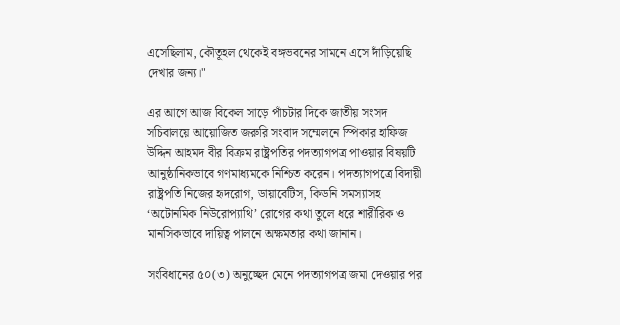এসেছিলাম, কৌতূহল থেকেই বঙ্গভবনের সামনে এসে দাঁড়িয়েছি দেখার জন্য।"

এর আগে আজ বিকেল সাড়ে পাঁচটার দিকে জাতীয় সংসদ সচিবালয়ে আয়োজিত জরুরি সংবাদ সম্মেলনে স্পিকার হাফিজ উদ্দিন আহমদ বীর বিক্রম রাষ্ট্রপতির পদত্যাগপত্র পাওয়ার বিষয়টি আনুষ্ঠানিকভাবে গণমাধ্যমকে নিশ্চিত করেন। পদত্যাগপত্রে বিদায়ী রাষ্ট্রপতি নিজের হৃদরোগ, ডায়াবেটিস, কিডনি সমস্যাসহ ‘অটোনমিক নিউরোপ্যাথি’ রোগের কথা তুলে ধরে শারীরিক ও মানসিকভাবে দায়িত্ব পালনে অক্ষমতার কথা জানান।

সংবিধানের ৫০(৩) অনুচ্ছেদ মেনে পদত্যাগপত্র জমা দেওয়ার পর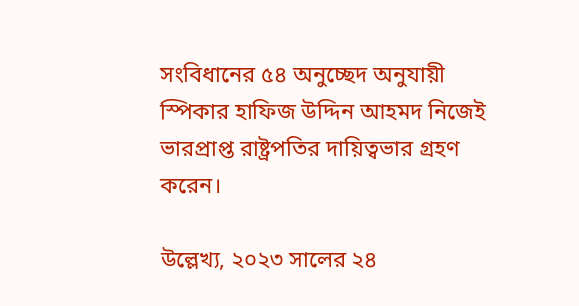সংবিধানের ৫৪ অনুচ্ছেদ অনুযায়ী স্পিকার হাফিজ উদ্দিন আহমদ নিজেই ভারপ্রাপ্ত রাষ্ট্রপতির দায়িত্বভার গ্রহণ করেন।

উল্লেখ্য, ২০২৩ সালের ২৪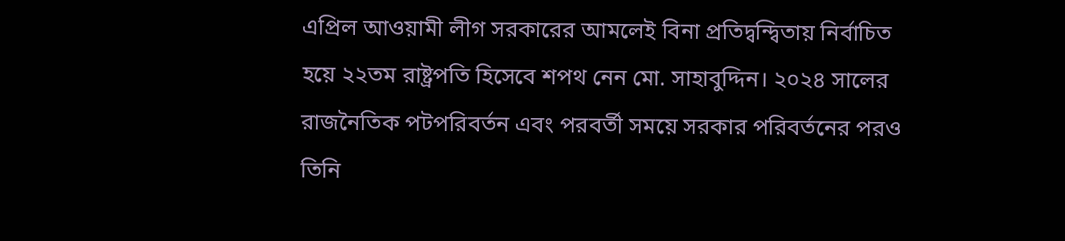এপ্রিল আওয়ামী লীগ সরকারের আমলেই বিনা প্রতিদ্বন্দ্বিতায় নির্বাচিত হয়ে ২২তম রাষ্ট্রপতি হিসেবে শপথ নেন মো. সাহাবুদ্দিন। ২০২৪ সালের রাজনৈতিক পটপরিবর্তন এবং পরবর্তী সময়ে সরকার পরিবর্তনের পরও তিনি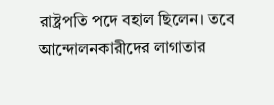রাষ্ট্রপতি পদে বহাল ছিলেন। তবে আন্দোলনকারীদের লাগাতার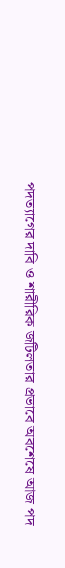পদত্যাগের দাবি ও শারীরিক জটিলতার প্রভাবে অবশেষে আজ পদ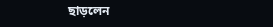ছাড়লেন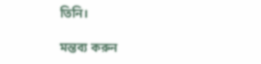তিনি।

মন্তব্য করুন